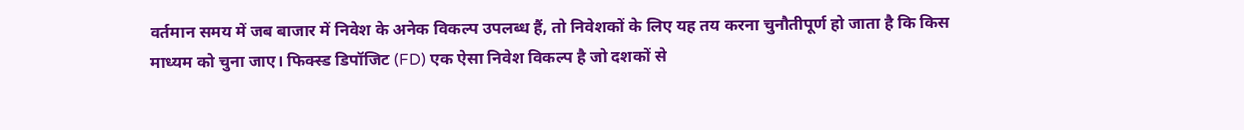वर्तमान समय में जब बाजार में निवेश के अनेक विकल्प उपलब्ध हैं, तो निवेशकों के लिए यह तय करना चुनौतीपूर्ण हो जाता है कि किस माध्यम को चुना जाए। फिक्स्ड डिपॉजिट (FD) एक ऐसा निवेश विकल्प है जो दशकों से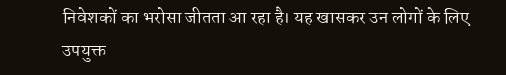निवेशकों का भरोसा जीतता आ रहा है। यह खासकर उन लोगों के लिए उपयुक्त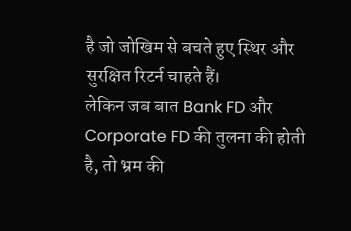है जो जोखिम से बचते हुए स्थिर और सुरक्षित रिटर्न चाहते हैं।
लेकिन जब बात Bank FD और Corporate FD की तुलना की होती है, तो भ्रम की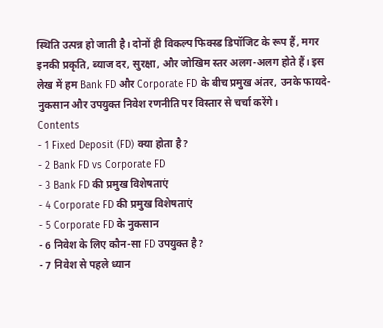स्थिति उत्पन्न हो जाती है। दोनों ही विकल्प फिक्स्ड डिपॉजिट के रूप हैं, मगर इनकी प्रकृति, ब्याज दर, सुरक्षा, और जोखिम स्तर अलग-अलग होते हैं। इस लेख में हम Bank FD और Corporate FD के बीच प्रमुख अंतर, उनके फायदे-नुकसान और उपयुक्त निवेश रणनीति पर विस्तार से चर्चा करेंगे।
Contents
- 1 Fixed Deposit (FD) क्या होता है?
- 2 Bank FD vs Corporate FD
- 3 Bank FD की प्रमुख विशेषताएं
- 4 Corporate FD की प्रमुख विशेषताएं
- 5 Corporate FD के नुकसान
- 6 निवेश के लिए कौन-सा FD उपयुक्त है?
- 7 निवेश से पहले ध्यान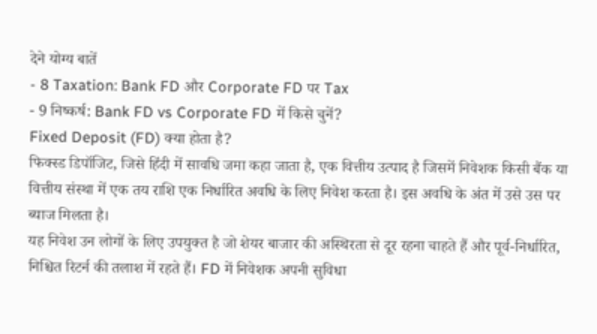देने योग्य बातें
- 8 Taxation: Bank FD और Corporate FD पर Tax
- 9 निष्कर्ष: Bank FD vs Corporate FD में किसे चुनें?
Fixed Deposit (FD) क्या होता है?
फिक्स्ड डिपॉजिट, जिसे हिंदी में सावधि जमा कहा जाता है, एक वित्तीय उत्पाद है जिसमें निवेशक किसी बैंक या वित्तीय संस्था में एक तय राशि एक निर्धारित अवधि के लिए निवेश करता है। इस अवधि के अंत में उसे उस पर ब्याज मिलता है।
यह निवेश उन लोगों के लिए उपयुक्त है जो शेयर बाजार की अस्थिरता से दूर रहना चाहते हैं और पूर्व-निर्धारित, निश्चित रिटर्न की तलाश में रहते हैं। FD में निवेशक अपनी सुविधा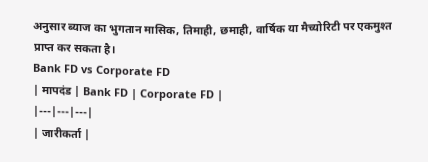अनुसार ब्याज का भुगतान मासिक, तिमाही, छमाही, वार्षिक या मैच्योरिटी पर एकमुश्त प्राप्त कर सकता है।
Bank FD vs Corporate FD
| मापदंड | Bank FD | Corporate FD |
|---|---|---|
| जारीकर्ता |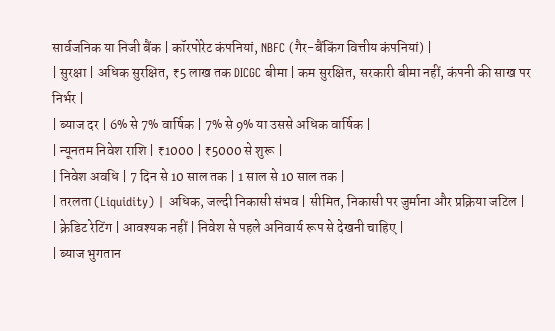सार्वजनिक या निजी बैंक | कॉरपोरेट कंपनियां, NBFC (गैर-बैंकिंग वित्तीय कंपनियां) |
| सुरक्षा | अधिक सुरक्षित, ₹5 लाख तक DICGC बीमा | कम सुरक्षित, सरकारी बीमा नहीं, कंपनी की साख पर निर्भर |
| ब्याज दर | 6% से 7% वार्षिक | 7% से 9% या उससे अधिक वार्षिक |
| न्यूनतम निवेश राशि | ₹1000 | ₹5000 से शुरू |
| निवेश अवधि | 7 दिन से 10 साल तक | 1 साल से 10 साल तक |
| तरलता (Liquidity) | अधिक, जल्दी निकासी संभव | सीमित, निकासी पर जुर्माना और प्रक्रिया जटिल |
| क्रेडिट रेटिंग | आवश्यक नहीं | निवेश से पहले अनिवार्य रूप से देखनी चाहिए |
| ब्याज भुगतान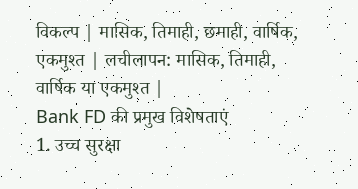विकल्प | मासिक, तिमाही, छमाही, वार्षिक, एकमुश्त | लचीलापन: मासिक, तिमाही, वार्षिक या एकमुश्त |
Bank FD की प्रमुख विशेषताएं
1. उच्च सुरक्षा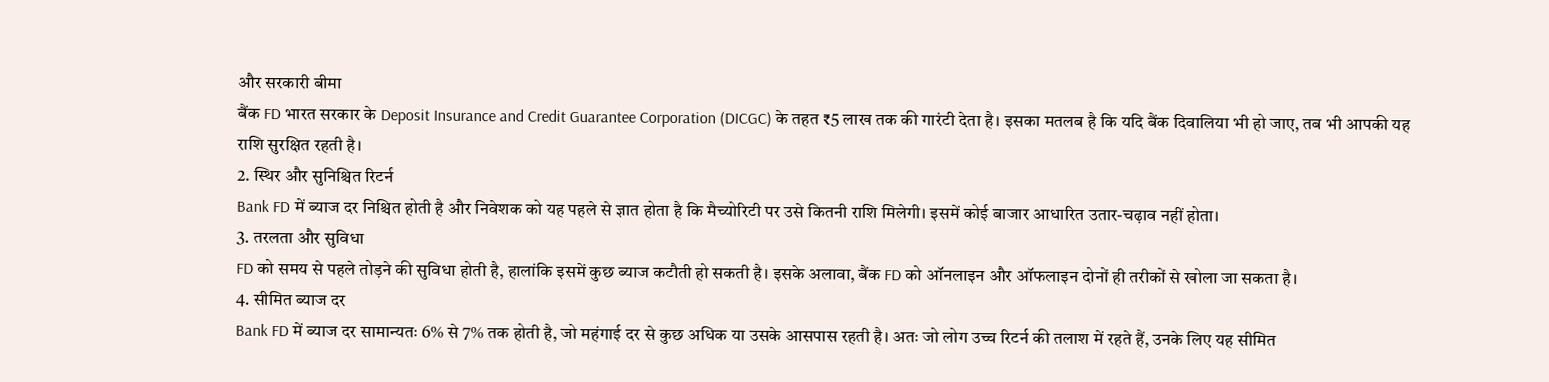और सरकारी बीमा
बैंक FD भारत सरकार के Deposit Insurance and Credit Guarantee Corporation (DICGC) के तहत ₹5 लाख तक की गारंटी देता है। इसका मतलब है कि यदि बैंक दिवालिया भी हो जाए, तब भी आपकी यह राशि सुरक्षित रहती है।
2. स्थिर और सुनिश्चित रिटर्न
Bank FD में ब्याज दर निश्चित होती है और निवेशक को यह पहले से ज्ञात होता है कि मैच्योरिटी पर उसे कितनी राशि मिलेगी। इसमें कोई बाजार आधारित उतार-चढ़ाव नहीं होता।
3. तरलता और सुविधा
FD को समय से पहले तोड़ने की सुविधा होती है, हालांकि इसमें कुछ ब्याज कटौती हो सकती है। इसके अलावा, बैंक FD को ऑनलाइन और ऑफलाइन दोनों ही तरीकों से खोला जा सकता है।
4. सीमित ब्याज दर
Bank FD में ब्याज दर सामान्यतः 6% से 7% तक होती है, जो महंगाई दर से कुछ अधिक या उसके आसपास रहती है। अतः जो लोग उच्च रिटर्न की तलाश में रहते हैं, उनके लिए यह सीमित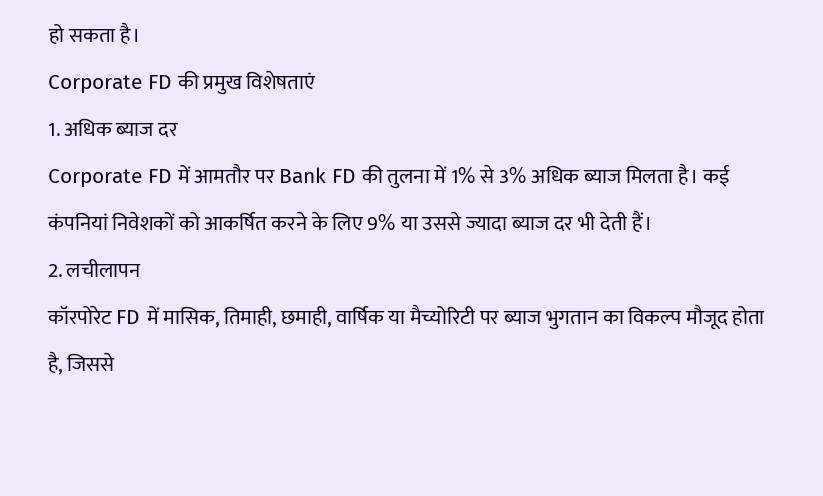हो सकता है।
Corporate FD की प्रमुख विशेषताएं
1. अधिक ब्याज दर
Corporate FD में आमतौर पर Bank FD की तुलना में 1% से 3% अधिक ब्याज मिलता है। कई कंपनियां निवेशकों को आकर्षित करने के लिए 9% या उससे ज्यादा ब्याज दर भी देती हैं।
2. लचीलापन
कॉरपोरेट FD में मासिक, तिमाही, छमाही, वार्षिक या मैच्योरिटी पर ब्याज भुगतान का विकल्प मौजूद होता है, जिससे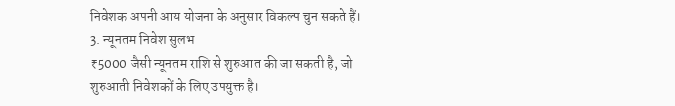निवेशक अपनी आय योजना के अनुसार विकल्प चुन सकते हैं।
3. न्यूनतम निवेश सुलभ
₹5000 जैसी न्यूनतम राशि से शुरुआत की जा सकती है, जो शुरुआती निवेशकों के लिए उपयुक्त है।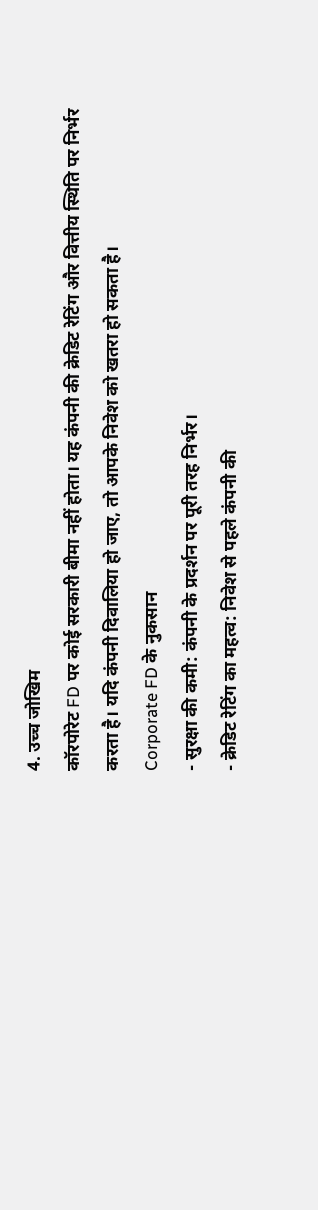4. उच्च जोखिम
कॉरपोरेट FD पर कोई सरकारी बीमा नहीं होता। यह कंपनी की क्रेडिट रेटिंग और वित्तीय स्थिति पर निर्भर करता है। यदि कंपनी दिवालिया हो जाए, तो आपके निवेश को खतरा हो सकता है।
Corporate FD के नुकसान
- सुरक्षा की कमी: कंपनी के प्रदर्शन पर पूरी तरह निर्भर।
- क्रेडिट रेटिंग का महत्व: निवेश से पहले कंपनी की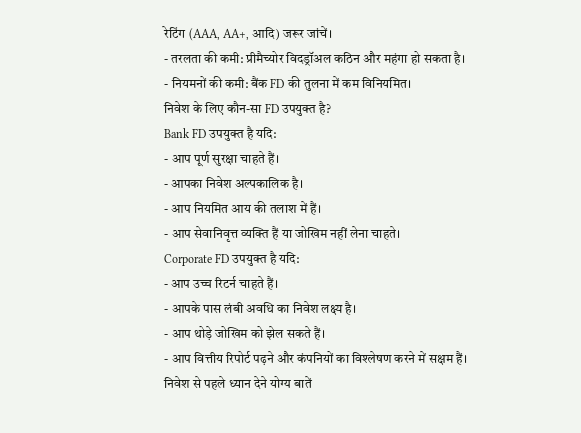रेटिंग (AAA, AA+, आदि) जरूर जांचें।
- तरलता की कमी: प्रीमैच्योर विदड्रॉअल कठिन और महंगा हो सकता है।
- नियमनों की कमी: बैंक FD की तुलना में कम विनियमित।
निवेश के लिए कौन-सा FD उपयुक्त है?
Bank FD उपयुक्त है यदि:
- आप पूर्ण सुरक्षा चाहते हैं।
- आपका निवेश अल्पकालिक है।
- आप नियमित आय की तलाश में हैं।
- आप सेवानिवृत्त व्यक्ति हैं या जोखिम नहीं लेना चाहते।
Corporate FD उपयुक्त है यदि:
- आप उच्च रिटर्न चाहते हैं।
- आपके पास लंबी अवधि का निवेश लक्ष्य है।
- आप थोड़े जोखिम को झेल सकते हैं।
- आप वित्तीय रिपोर्ट पढ़ने और कंपनियों का विश्लेषण करने में सक्षम हैं।
निवेश से पहले ध्यान देने योग्य बातें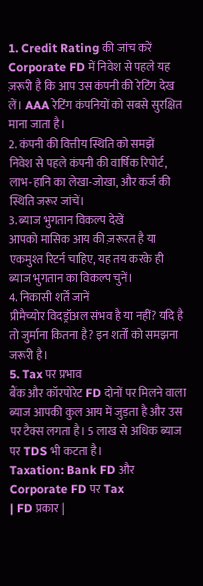1. Credit Rating की जांच करें
Corporate FD में निवेश से पहले यह ज़रूरी है कि आप उस कंपनी की रेटिंग देख लें। AAA रेटिंग कंपनियों को सबसे सुरक्षित माना जाता है।
2. कंपनी की वित्तीय स्थिति को समझें
निवेश से पहले कंपनी की वार्षिक रिपोर्ट, लाभ-हानि का लेखा-जोखा, और कर्ज की स्थिति जरूर जांचें।
3. ब्याज भुगतान विकल्प देखें
आपको मासिक आय की ज़रूरत है या एकमुश्त रिटर्न चाहिए, यह तय करके ही ब्याज भुगतान का विकल्प चुनें।
4. निकासी शर्तें जानें
प्रीमैच्योर विदड्रॉअल संभव है या नहीं? यदि है तो जुर्माना कितना है? इन शर्तों को समझना जरूरी है।
5. Tax पर प्रभाव
बैंक और कॉरपोरेट FD दोनों पर मिलने वाला ब्याज आपकी कुल आय में जुड़ता है और उस पर टैक्स लगता है। 5 लाख से अधिक ब्याज पर TDS भी कटता है।
Taxation: Bank FD और Corporate FD पर Tax
| FD प्रकार |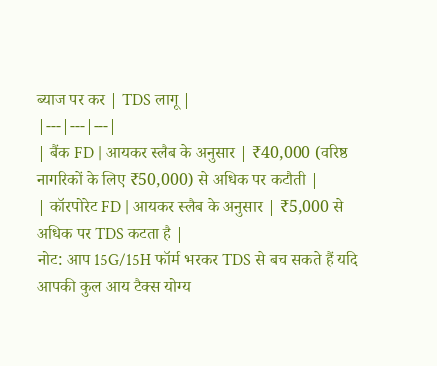ब्याज पर कर | TDS लागू |
|---|---|---|
| बैंक FD | आयकर स्लैब के अनुसार | ₹40,000 (वरिष्ठ नागरिकों के लिए ₹50,000) से अधिक पर कटौती |
| कॉरपोरेट FD | आयकर स्लैब के अनुसार | ₹5,000 से अधिक पर TDS कटता है |
नोट: आप 15G/15H फॉर्म भरकर TDS से बच सकते हैं यदि आपकी कुल आय टैक्स योग्य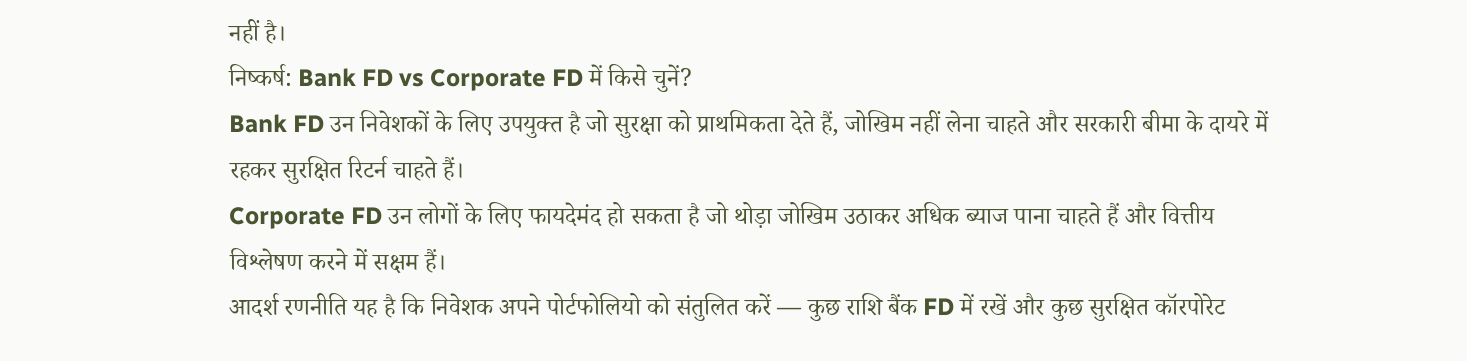नहीं है।
निष्कर्ष: Bank FD vs Corporate FD में किसे चुनें?
Bank FD उन निवेशकों के लिए उपयुक्त है जो सुरक्षा को प्राथमिकता देते हैं, जोखिम नहीं लेना चाहते और सरकारी बीमा के दायरे में रहकर सुरक्षित रिटर्न चाहते हैं।
Corporate FD उन लोगों के लिए फायदेमंद हो सकता है जो थोड़ा जोखिम उठाकर अधिक ब्याज पाना चाहते हैं और वित्तीय विश्लेषण करने में सक्षम हैं।
आदर्श रणनीति यह है कि निवेशक अपने पोर्टफोलियो को संतुलित करें — कुछ राशि बैंक FD में रखें और कुछ सुरक्षित कॉरपोरेट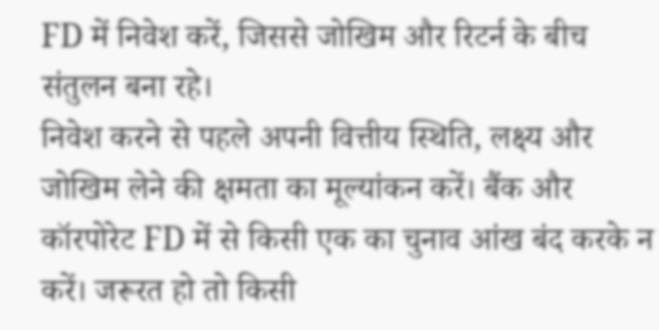FD में निवेश करें, जिससे जोखिम और रिटर्न के बीच संतुलन बना रहे।
निवेश करने से पहले अपनी वित्तीय स्थिति, लक्ष्य और जोखिम लेने की क्षमता का मूल्यांकन करें। बैंक और कॉरपोरेट FD में से किसी एक का चुनाव आंख बंद करके न करें। जरूरत हो तो किसी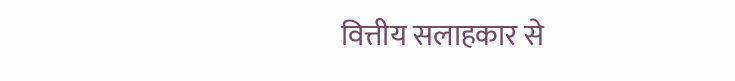वित्तीय सलाहकार से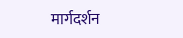मार्गदर्शन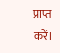प्राप्त करें।